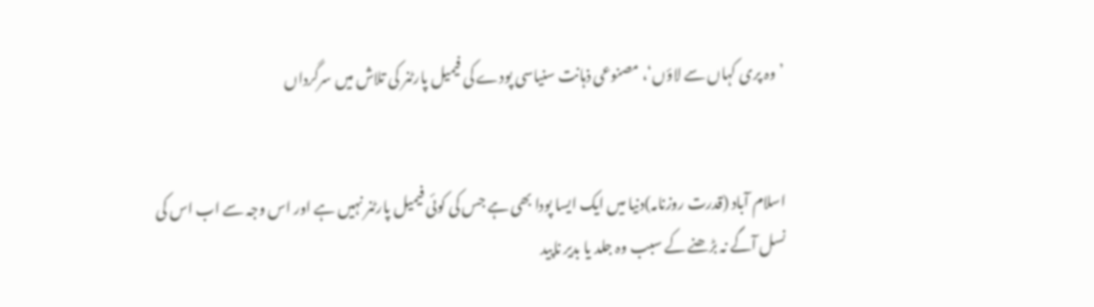’وہ پری کہاں سے لاؤں‘، مصنوعی ذہانت سنیاسی پودے کی فیمیل پارٹنر کی تلاش میں سرگرداں


اسلام آباد (قدرت روزنامہ)دنیا میں ایک ایسا پودا بھی ہے جس کی کوئی فیمیل پارٹنر نہیں ہے اور اس وجہ سے اب اس کی نسل آگے نہ بڑھنے کے سبب وہ جلد یا بدیر ناپید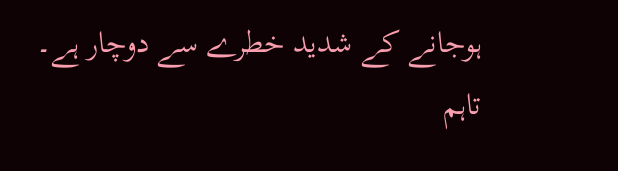ہوجانے کے شدید خطرے سے دوچار ہے۔
تاہم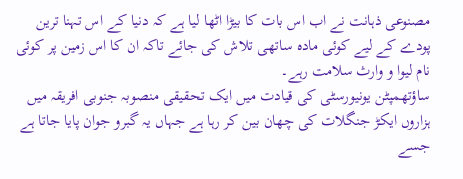مصنوعی ذہانت نے اب اس بات کا بیڑا اٹھا لیا ہے کہ دنیا کے اس تہنا ترین پودے کے لیے کوئی مادہ ساتھی تلاش کی جائے تاکہ ان کا اس زمین پر کوئی نام لیوا و وارث سلامت رہے۔
ساؤتھمپٹن یونیورسٹی کی قیادت میں ایک تحقیقی منصوبہ جنوبی افریقہ میں ہزاروں ایکڑ جنگلات کی چھان بین کر رہا ہے جہاں یہ گبرو جوان پایا جاتا ہے جسے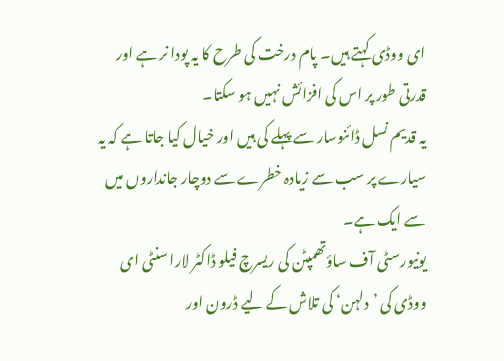ای ووڈی کہتے ہیں۔ پام درخت کی طرح کا یہ پودا نر ہے اور قدرتی طور پر اس کی افزائش نہیں ہو سکتا۔
یہ قدیم نسل ڈائنوسار سے پہلے کی ہیں اور خیال کیا جاتا ہے کہ یہ سیارے پر سب سے زیادہ خطرے سے دوچار جانداروں میں سے ایک ہے۔
یونیورسٹی آف ساؤتھمپٹن کی ریسرچ فیلو ڈاکٹر لارا سنٹی ای ووڈی کی ’دلہن‘ کی تلاش کے لیے ڈرون اور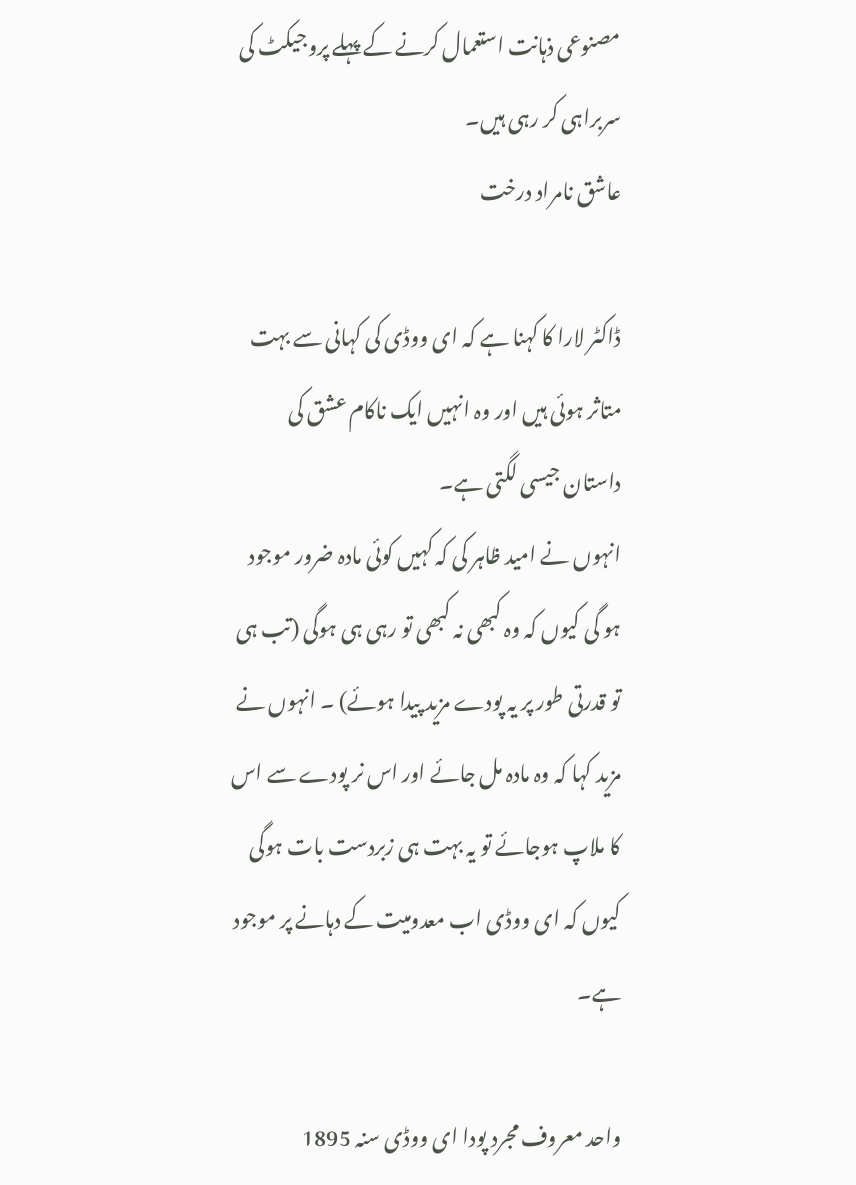مصنوعی ذہانت استعمال کرنے کے پہلے پروجیکٹ کی سربراہی کر رہی ہیں۔
عاشق نامراد درخت

ڈاکٹر لارا کا کہنا ہے کہ ای ووڈی کی کہانی سے بہت متاثر ہوئی ہیں اور وہ انہیں ایک ناکام عشق کی داستان جیسی لگتی ہے۔
انہوں نے امید ظاہر کی کہ کہیں کوئی مادہ ضرور موجود ہو گی کیوں کہ وہ کبھی نہ کبھی تو رہی ہی ہوگی (تب ہی تو قدرتی طور پر یہ پودے مزید پیدا ہوئے) ۔ انہوں نے مزید کہا کہ وہ مادہ مل جائے اور اس نر پودے سے اس کا ملاپ ہوجائے تو یہ بہت ہی زبردست بات ہوگی کیوں کہ ای ووڈی اب معدومیت کے دہانے پر موجود ہے۔

واحد معروف مجرد پودا ای ووڈی سنہ 1895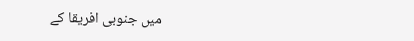میں جنوبی افریقا کے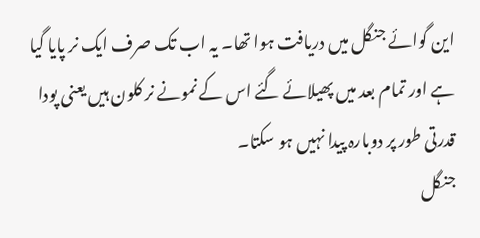این گوائے جنگل میں دریافت ہوا تھا۔ یہ اب تک صرف ایک نر پایا گیا ہے اور تمام بعد میں پھیلائے گئے اس کے نمونے نر کلون ہیں یعنی پودا قدرتی طور پر دوبارہ پیدا نہیں ہو سکتا۔
جنگل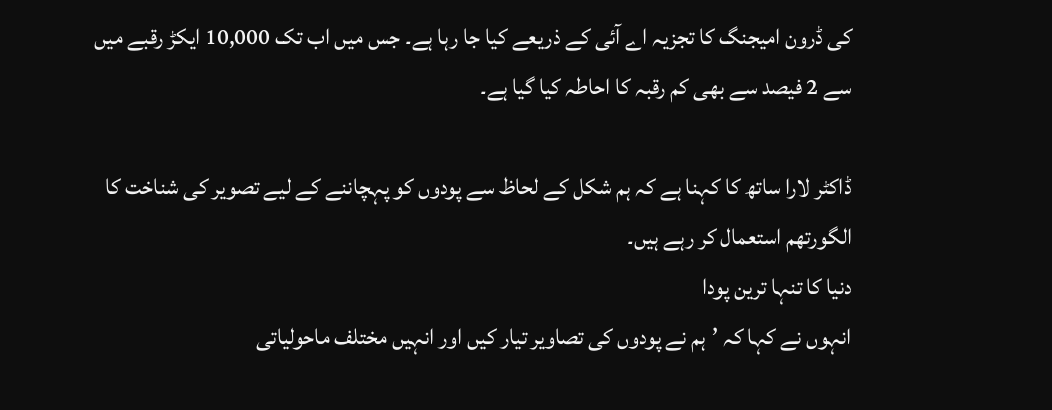کی ڈرون امیجنگ کا تجزیہ اے آئی کے ذریعے کیا جا رہا ہے۔ جس میں اب تک 10,000 ایکڑ رقبے میں سے 2 فیصد سے بھی کم رقبہ کا احاطہ کیا گیا ہے۔

ڈاکٹر لارا ساتھ کا کہنا ہے کہ ہم شکل کے لحاظ سے پودوں کو پہچاننے کے لیے تصویر کی شناخت کا الگورتھم استعمال کر رہے ہیں۔
دنیا کا تنہا ترین پودا
انہوں نے کہا کہ ’ہم نے پودوں کی تصاویر تیار کیں اور انہیں مختلف ماحولیاتی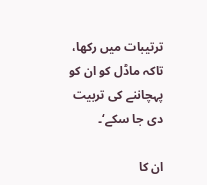ترتیبات میں رکھا، تاکہ ماڈل کو ان کو پہچاننے کی تربیت دی جا سکے‘۔

ان کا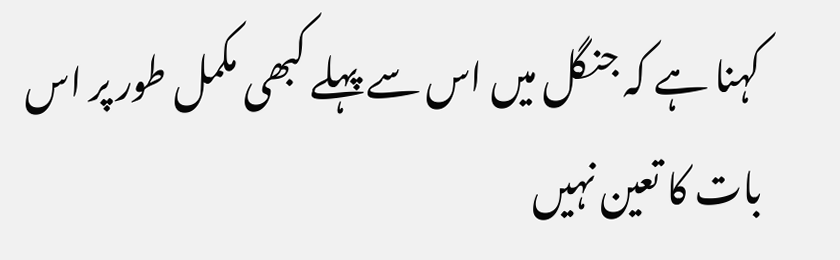کہنا ہے کہ جنگل میں اس سے پہلے کبھی مکمل طور پر اس بات کا تعین نہیں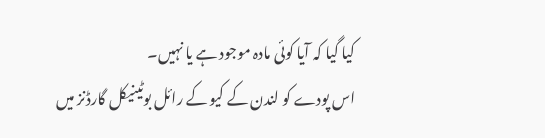کیا گیا کہ آیا کوئی مادہ موجود ہے یا نہیں۔
اس پودے کو لندن کے کیو کے رائل بوٹینیکل گارڈنز میں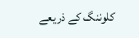کلوننگ کے ذریعے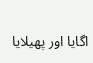اگایا اور پھیلایا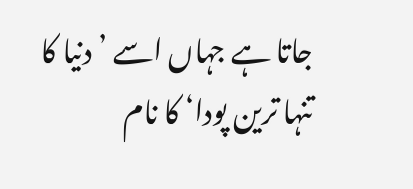جاتا ہے جہاں اسے ’دنیا کا تنہا ترین پودا‘ کا نام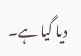دیا گیا ہے۔